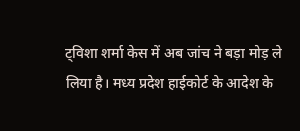ट्विशा शर्मा केस में अब जांच ने बड़ा मोड़ ले लिया है। मध्य प्रदेश हाईकोर्ट के आदेश के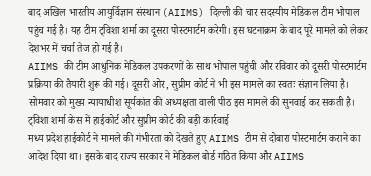बाद अखिल भारतीय आयुर्विज्ञान संस्थान (AIIMS) दिल्ली की चार सदस्यीय मेडिकल टीम भोपाल पहुंच गई है। यह टीम ट्विशा शर्मा का दूसरा पोस्टमार्टम करेगी। इस घटनाक्रम के बाद पूरे मामले को लेकर देशभर में चर्चा तेज हो गई है।
AIIMS की टीम आधुनिक मेडिकल उपकरणों के साथ भोपाल पहुंची और रविवार को दूसरी पोस्टमार्टम प्रक्रिया की तैयारी शुरू की गई। दूसरी ओर, सुप्रीम कोर्ट ने भी इस मामले का स्वतः संज्ञान लिया है। सोमवार को मुख्य न्यायाधीश सूर्यकांत की अध्यक्षता वाली पीठ इस मामले की सुनवाई कर सकती है।
ट्विशा शर्मा केस में हाईकोर्ट और सुप्रीम कोर्ट की बड़ी कार्रवाई
मध्य प्रदेश हाईकोर्ट ने मामले की गंभीरता को देखते हुए AIIMS टीम से दोबारा पोस्टमार्टम कराने का आदेश दिया था। इसके बाद राज्य सरकार ने मेडिकल बोर्ड गठित किया और AIIMS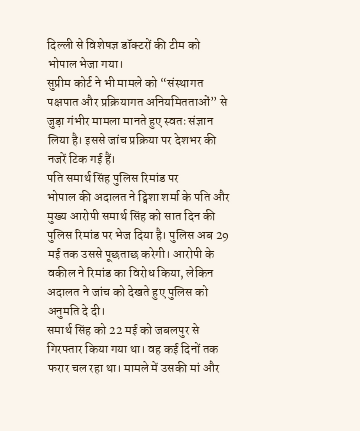दिल्ली से विशेषज्ञ डॉक्टरों की टीम को भोपाल भेजा गया।
सुप्रीम कोर्ट ने भी मामले को “संस्थागत पक्षपात और प्रक्रियागत अनियमितताओं” से जुड़ा गंभीर मामला मानते हुए स्वतः संज्ञान लिया है। इससे जांच प्रक्रिया पर देशभर की नजरें टिक गई हैं।
पति समार्थ सिंह पुलिस रिमांड पर
भोपाल की अदालत ने ट्विशा शर्मा के पति और मुख्य आरोपी समार्थ सिंह को सात दिन की पुलिस रिमांड पर भेज दिया है। पुलिस अब 29 मई तक उससे पूछताछ करेगी। आरोपी के वकील ने रिमांड का विरोध किया, लेकिन अदालत ने जांच को देखते हुए पुलिस को अनुमति दे दी।
समार्थ सिंह को 22 मई को जबलपुर से गिरफ्तार किया गया था। वह कई दिनों तक फरार चल रहा था। मामले में उसकी मां और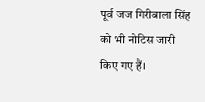पूर्व जज गिरीबाला सिंह को भी नोटिस जारी किए गए हैं।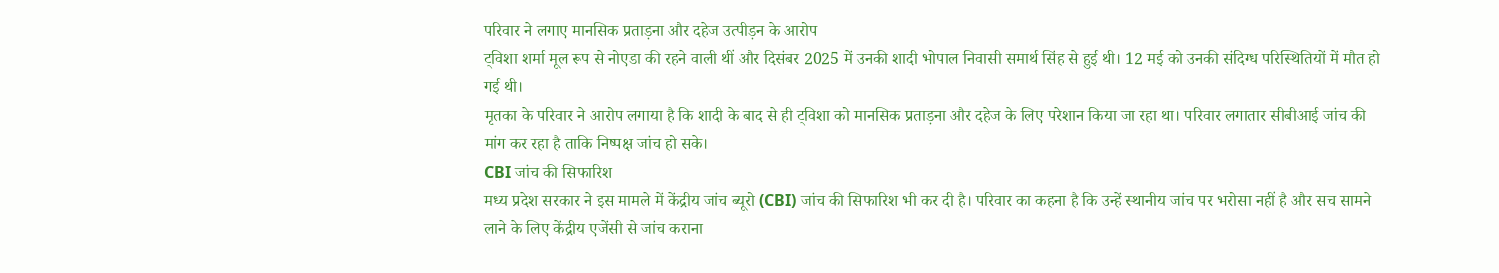परिवार ने लगाए मानसिक प्रताड़ना और दहेज उत्पीड़न के आरोप
ट्विशा शर्मा मूल रूप से नोएडा की रहने वाली थीं और दिसंबर 2025 में उनकी शादी भोपाल निवासी समार्थ सिंह से हुई थी। 12 मई को उनकी संदिग्ध परिस्थितियों में मौत हो गई थी।
मृतका के परिवार ने आरोप लगाया है कि शादी के बाद से ही ट्विशा को मानसिक प्रताड़ना और दहेज के लिए परेशान किया जा रहा था। परिवार लगातार सीबीआई जांच की मांग कर रहा है ताकि निष्पक्ष जांच हो सके।
CBI जांच की सिफारिश
मध्य प्रदेश सरकार ने इस मामले में केंद्रीय जांच ब्यूरो (CBI) जांच की सिफारिश भी कर दी है। परिवार का कहना है कि उन्हें स्थानीय जांच पर भरोसा नहीं है और सच सामने लाने के लिए केंद्रीय एजेंसी से जांच कराना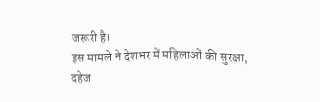जरूरी है।
इस मामले ने देशभर में महिलाओं की सुरक्षा, दहेज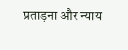प्रताड़ना और न्याय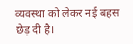व्यवस्था को लेकर नई बहस छेड़ दी है।